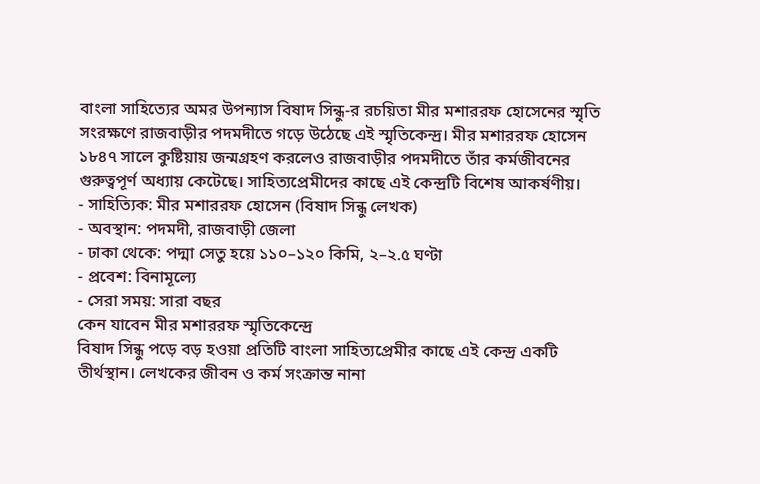বাংলা সাহিত্যের অমর উপন্যাস বিষাদ সিন্ধু-র রচয়িতা মীর মশাররফ হোসেনের স্মৃতি সংরক্ষণে রাজবাড়ীর পদমদীতে গড়ে উঠেছে এই স্মৃতিকেন্দ্র। মীর মশাররফ হোসেন ১৮৪৭ সালে কুষ্টিয়ায় জন্মগ্রহণ করলেও রাজবাড়ীর পদমদীতে তাঁর কর্মজীবনের গুরুত্বপূর্ণ অধ্যায় কেটেছে। সাহিত্যপ্রেমীদের কাছে এই কেন্দ্রটি বিশেষ আকর্ষণীয়।
- সাহিত্যিক: মীর মশাররফ হোসেন (বিষাদ সিন্ধু লেখক)
- অবস্থান: পদমদী, রাজবাড়ী জেলা
- ঢাকা থেকে: পদ্মা সেতু হয়ে ১১০–১২০ কিমি, ২–২.৫ ঘণ্টা
- প্রবেশ: বিনামূল্যে
- সেরা সময়: সারা বছর
কেন যাবেন মীর মশাররফ স্মৃতিকেন্দ্রে
বিষাদ সিন্ধু পড়ে বড় হওয়া প্রতিটি বাংলা সাহিত্যপ্রেমীর কাছে এই কেন্দ্র একটি তীর্থস্থান। লেখকের জীবন ও কর্ম সংক্রান্ত নানা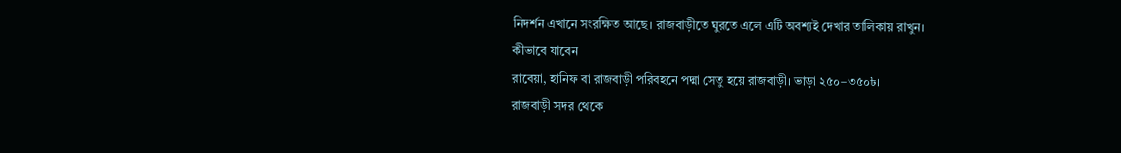নিদর্শন এখানে সংরক্ষিত আছে। রাজবাড়ীতে ঘুরতে এলে এটি অবশ্যই দেখার তালিকায় রাখুন।
কীভাবে যাবেন
রাবেয়া, হানিফ বা রাজবাড়ী পরিবহনে পদ্মা সেতু হয়ে রাজবাড়ী। ভাড়া ২৫০–৩৫০৳।
রাজবাড়ী সদর থেকে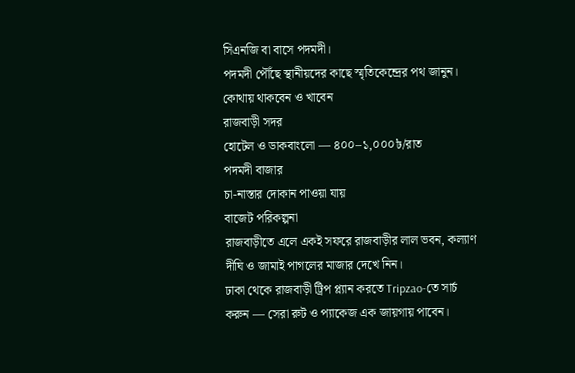সিএনজি বা বাসে পদমদী।
পদমদী পৌঁছে স্থানীয়দের কাছে স্মৃতিকেন্দ্রের পথ জানুন।
কোথায় থাকবেন ও খাবেন
রাজবাড়ী সদর
হোটেল ও ডাকবাংলো — ৪০০–১,০০০৳/রাত
পদমদী বাজার
চা-নাস্তার দোকান পাওয়া যায়
বাজেট পরিকল্পনা
রাজবাড়ীতে এলে একই সফরে রাজবাড়ীর লাল ভবন, কল্যাণ দীঘি ও জামাই পাগলের মাজার দেখে নিন।
ঢাকা থেকে রাজবাড়ী ট্রিপ প্ল্যান করতে Tripzao-তে সার্চ করুন — সেরা রুট ও প্যাকেজ এক জায়গায় পাবেন।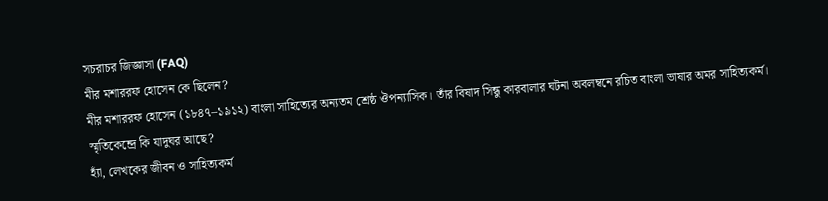সচরাচর জিজ্ঞাসা (FAQ)
মীর মশাররফ হোসেন কে ছিলেন?
মীর মশাররফ হোসেন (১৮৪৭–১৯১২) বাংলা সাহিত্যের অন্যতম শ্রেষ্ঠ ঔপন্যাসিক। তাঁর বিষাদ সিন্ধু কারবালার ঘটনা অবলম্বনে রচিত বাংলা ভাষার অমর সাহিত্যকর্ম।
স্মৃতিকেন্দ্রে কি যাদুঘর আছে?
হ্যাঁ, লেখকের জীবন ও সাহিত্যকর্ম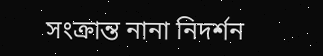সংক্রান্ত নানা নিদর্শন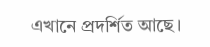এখানে প্রদর্শিত আছে।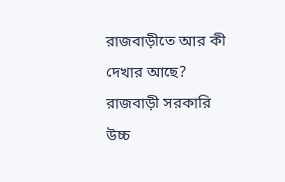রাজবাড়ীতে আর কী দেখার আছে?
রাজবাড়ী সরকারি উচ্চ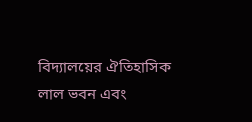বিদ্যালয়ের ঐতিহাসিক লাল ভবন এবং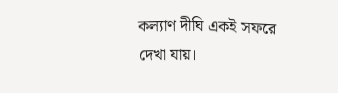কল্যাণ দীঘি একই সফরে দেখা যায়।